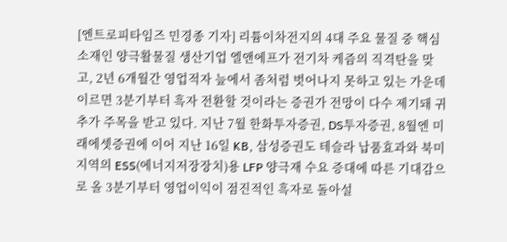[엔트로피타임즈 민경종 기자] 리튬이차전지의 4대 주요 물질 중 핵심 소재인 양극활물질 생산기업 엘앤에프가 전기차 케즘의 직격탄을 맞고, 2년 6개월간 영업적자 늪에서 좀처럼 벗어나지 못하고 있는 가운데 이르면 3분기부터 흑자 전환할 것이라는 증권가 전망이 다수 제기돼 귀추가 주목을 받고 있다. 지난 7월 한화투자증권, DS투자증권, 8월엔 미래에셋증권에 이어 지난 16일 KB, 삼성증권도 테슬라 납품효과와 북미지역의 ESS(에너지저장장치)용 LFP 양극재 수요 증대에 따른 기대감으로 올 3분기부터 영업이익이 점진적인 흑자로 돌아설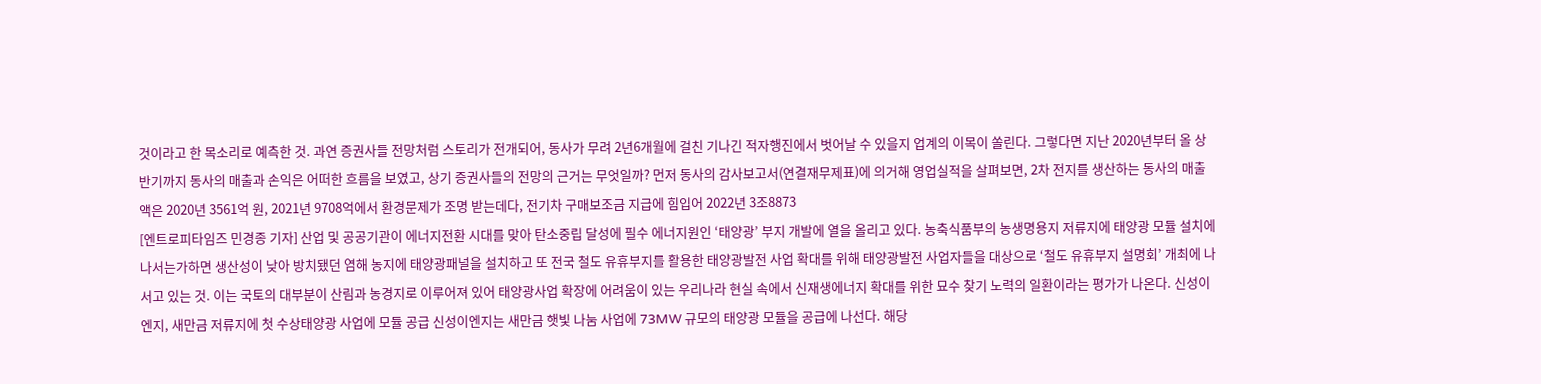것이라고 한 목소리로 예측한 것. 과연 증권사들 전망처럼 스토리가 전개되어, 동사가 무려 2년6개월에 걸친 기나긴 적자행진에서 벗어날 수 있을지 업계의 이목이 쏠린다. 그렇다면 지난 2020년부터 올 상반기까지 동사의 매출과 손익은 어떠한 흐름을 보였고, 상기 증권사들의 전망의 근거는 무엇일까? 먼저 동사의 감사보고서(연결재무제표)에 의거해 영업실적을 살펴보면, 2차 전지를 생산하는 동사의 매출액은 2020년 3561억 원, 2021년 9708억에서 환경문제가 조명 받는데다, 전기차 구매보조금 지급에 힘입어 2022년 3조8873
[엔트로피타임즈 민경종 기자] 산업 및 공공기관이 에너지전환 시대를 맞아 탄소중립 달성에 필수 에너지원인 ‘태양광’ 부지 개발에 열을 올리고 있다. 농축식품부의 농생명용지 저류지에 태양광 모듈 설치에 나서는가하면 생산성이 낮아 방치됐던 염해 농지에 태양광패널을 설치하고 또 전국 철도 유휴부지를 활용한 태양광발전 사업 확대를 위해 태양광발전 사업자들을 대상으로 ‘철도 유휴부지 설명회’ 개최에 나서고 있는 것. 이는 국토의 대부분이 산림과 농경지로 이루어져 있어 태양광사업 확장에 어려움이 있는 우리나라 현실 속에서 신재생에너지 확대를 위한 묘수 찾기 노력의 일환이라는 평가가 나온다. 신성이엔지, 새만금 저류지에 첫 수상태양광 사업에 모듈 공급 신성이엔지는 새만금 햇빛 나눔 사업에 73MW 규모의 태양광 모듈을 공급에 나선다. 해당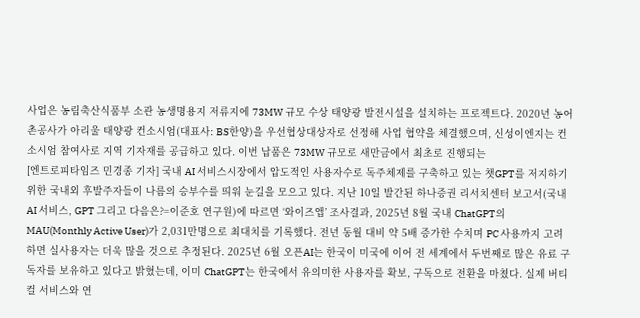사업은 농림축산식품부 소관 농생명용지 저류지에 73MW 규모 수상 태양광 발전시설을 설치하는 프로젝트다. 2020년 농어촌공사가 아리울 태양광 컨소시엄(대표사: BS한양)을 우선협상대상자로 선정해 사업 협약을 체결했으며, 신성이엔지는 컨소시엄 참여사로 지역 기자재를 공급하고 있다. 이번 납품은 73MW 규모로 새만금에서 최초로 진행되는
[엔트로피타임즈 민경종 기자] 국내 AI 서비스시장에서 압도적인 사용자수로 독주체제를 구축하고 있는 챗GPT를 저지하기 위한 국내외 후발주자들이 나름의 승부수를 띄워 눈길을 모으고 있다. 지난 10일 발간된 하나증권 리서치센터 보고서(국내 AI 서비스, GPT 그리고 다음은?=이준호 연구원)에 따르면 ‘와이즈앱’ 조사결과, 2025년 8월 국내 ChatGPT의 MAU(Monthly Active User)가 2,031만명으로 최대치를 기록했다. 전년 동월 대비 약 5배 증가한 수치며 PC 사용까지 고려하면 실사용자는 더욱 많을 것으로 추정된다. 2025년 6월 오픈AI는 한국이 미국에 이어 전 세계에서 두번째로 많은 유료 구독자를 보유하고 있다고 밝혔는데, 이미 ChatGPT는 한국에서 유의미한 사용자를 확보, 구독으로 전환을 마쳤다. 실제 버티컬 서비스와 연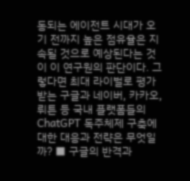동되는 에이전트 시대가 오기 전까지 높은 점유율은 지속될 것으로 예상된다는 것이 이 연구원의 판단이다. 그렇다면 최대 라이벌로 평가받는 구글과 네이버, 카카오, 뤼튼 등 국내 플랫폼들의 ChatGPT 독주체제 구축에 대한 대응과 전략은 무엇일까? ■ 구글의 반격과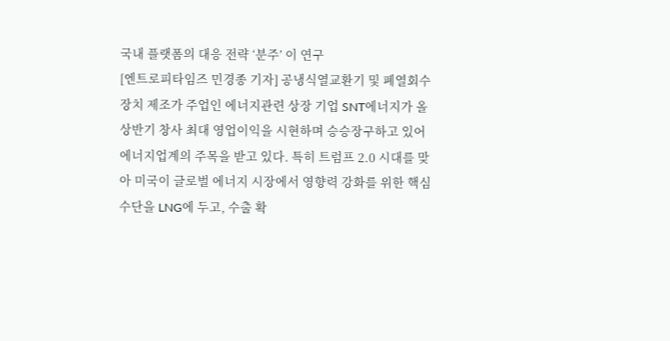국내 플랫폼의 대응 전략 ‘분주’ 이 연구
[엔트로피타임즈 민경종 기자] 공냉식열교환기 및 폐열회수장치 제조가 주업인 에너지관련 상장 기업 SNT에너지가 올 상반기 창사 최대 영업이익을 시현하며 승승장구하고 있어 에너지업계의 주목을 받고 있다. 특히 트럼프 2.0 시대를 맞아 미국이 글로벌 에너지 시장에서 영향력 강화를 위한 핵심수단을 LNG에 두고, 수출 확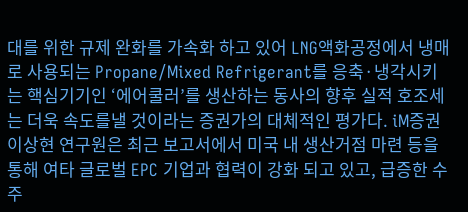대를 위한 규제 완화를 가속화 하고 있어 LNG액화공정에서 냉매로 사용되는 Propane/Mixed Refrigerant를 응축·냉각시키는 핵심기기인 ‘에어쿨러’를 생산하는 동사의 향후 실적 호조세는 더욱 속도를낼 것이라는 증권가의 대체적인 평가다. iM증권 이상현 연구원은 최근 보고서에서 미국 내 생산거점 마련 등을 통해 여타 글로벌 EPC 기업과 협력이 강화 되고 있고, 급증한 수주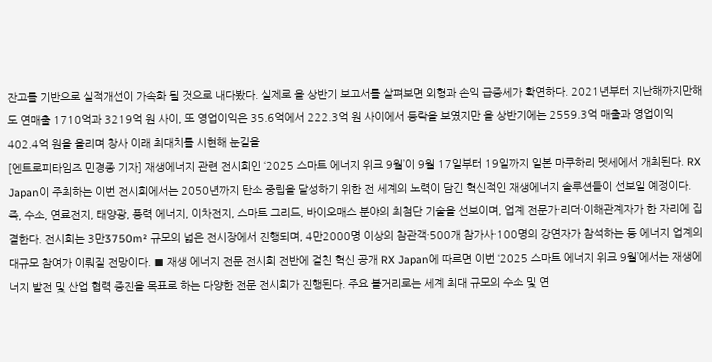잔고를 기반으로 실적개선이 가속화 될 것으로 내다봤다. 실제로 올 상반기 보고서를 살펴보면 외형과 손익 급증세가 확연하다. 2021년부터 지난해까지만해도 연매출 1710억과 3219억 원 사이, 또 영업이익은 35.6억에서 222.3억 원 사이에서 등락을 보였지만 올 상반기에는 2559.3억 매출과 영업이익 402.4억 원을 올리며 창사 이래 최대치를 시현해 눈길을
[엔트로피타임즈 민경종 기자] 재생에너지 관련 전시회인 ‘2025 스마트 에너지 위크 9월’이 9월 17일부터 19일까지 일본 마쿠하리 멧세에서 개최된다. RX Japan이 주최하는 이번 전시회에서는 2050년까지 탄소 중립을 달성하기 위한 전 세계의 노력이 담긴 혁신적인 재생에너지 솔루션들이 선보일 예정이다. 즉, 수소, 연료전지, 태양광, 풍력 에너지, 이차전지, 스마트 그리드, 바이오매스 분야의 최첨단 기술을 선보이며, 업계 전문가·리더·이해관계자가 한 자리에 집결한다. 전시회는 3만3750m² 규모의 넓은 전시장에서 진행되며, 4만2000명 이상의 참관객·500개 참가사·100명의 강연자가 참석하는 등 에너지 업계의 대규모 참여가 이뤄질 전망이다. ■ 재생 에너지 전문 전시회 전반에 걸친 혁신 공개 RX Japan에 따르면 이번 ‘2025 스마트 에너지 위크 9월’에서는 재생에너지 발전 및 산업 협력 증진을 목표로 하는 다양한 전문 전시회가 진행된다. 주요 볼거리로는 세계 최대 규모의 수소 및 연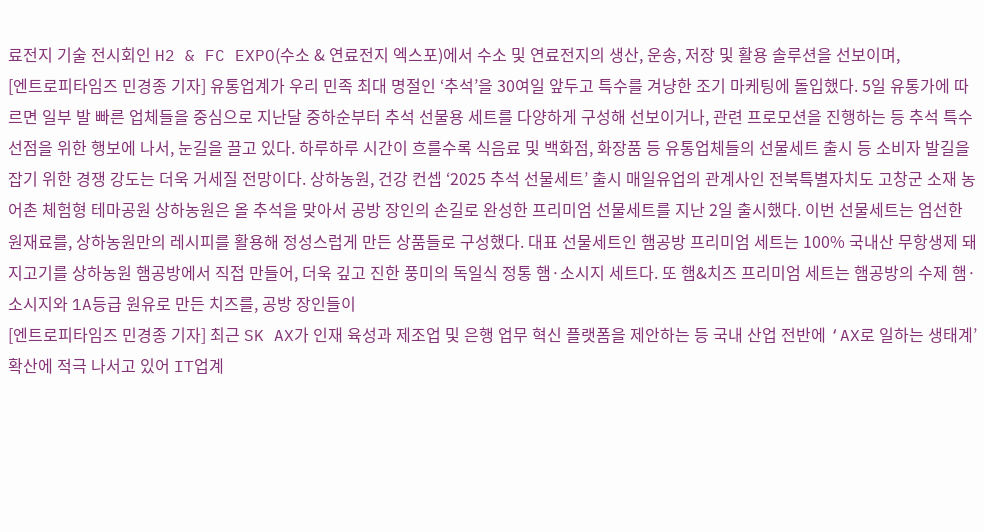료전지 기술 전시회인 H2 & FC EXPO(수소 & 연료전지 엑스포)에서 수소 및 연료전지의 생산, 운송, 저장 및 활용 솔루션을 선보이며,
[엔트로피타임즈 민경종 기자] 유통업계가 우리 민족 최대 명절인 ‘추석’을 30여일 앞두고 특수를 겨냥한 조기 마케팅에 돌입했다. 5일 유통가에 따르면 일부 발 빠른 업체들을 중심으로 지난달 중하순부터 추석 선물용 세트를 다양하게 구성해 선보이거나, 관련 프로모션을 진행하는 등 추석 특수 선점을 위한 행보에 나서, 눈길을 끌고 있다. 하루하루 시간이 흐를수록 식음료 및 백화점, 화장품 등 유통업체들의 선물세트 출시 등 소비자 발길을 잡기 위한 경쟁 강도는 더욱 거세질 전망이다. 상하농원, 건강 컨셉 ‘2025 추석 선물세트’ 출시 매일유업의 관계사인 전북특별자치도 고창군 소재 농어촌 체험형 테마공원 상하농원은 올 추석을 맞아서 공방 장인의 손길로 완성한 프리미엄 선물세트를 지난 2일 출시했다. 이번 선물세트는 엄선한 원재료를, 상하농원만의 레시피를 활용해 정성스럽게 만든 상품들로 구성했다. 대표 선물세트인 햄공방 프리미엄 세트는 100% 국내산 무항생제 돼지고기를 상하농원 햄공방에서 직접 만들어, 더욱 깊고 진한 풍미의 독일식 정통 햄·소시지 세트다. 또 햄&치즈 프리미엄 세트는 햄공방의 수제 햄·소시지와 1A등급 원유로 만든 치즈를, 공방 장인들이
[엔트로피타임즈 민경종 기자] 최근 SK AX가 인재 육성과 제조업 및 은행 업무 혁신 플랫폼을 제안하는 등 국내 산업 전반에 ‘AX로 일하는 생태계’ 확산에 적극 나서고 있어 IT업계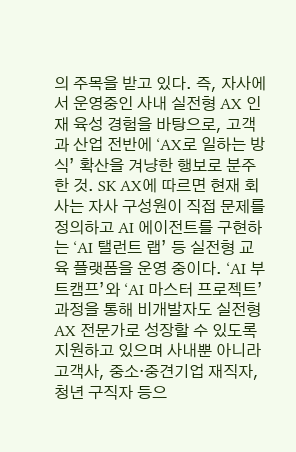의 주목을 받고 있다. 즉, 자사에서 운영중인 사내 실전형 AX 인재 육성 경험을 바탕으로, 고객과 산업 전반에 ‘AX로 일하는 방식’ 확산을 겨냥한 행보로 분주한 것. SK AX에 따르면 현재 회사는 자사 구성원이 직접 문제를 정의하고 AI 에이전트를 구현하는 ‘AI 탤런트 랩’ 등 실전형 교육 플랫폼을 운영 중이다. ‘AI 부트캠프’와 ‘AI 마스터 프로젝트’ 과정을 통해 비개발자도 실전형 AX 전문가로 성장할 수 있도록 지원하고 있으며 사내뿐 아니라 고객사, 중소·중견기업 재직자, 청년 구직자 등으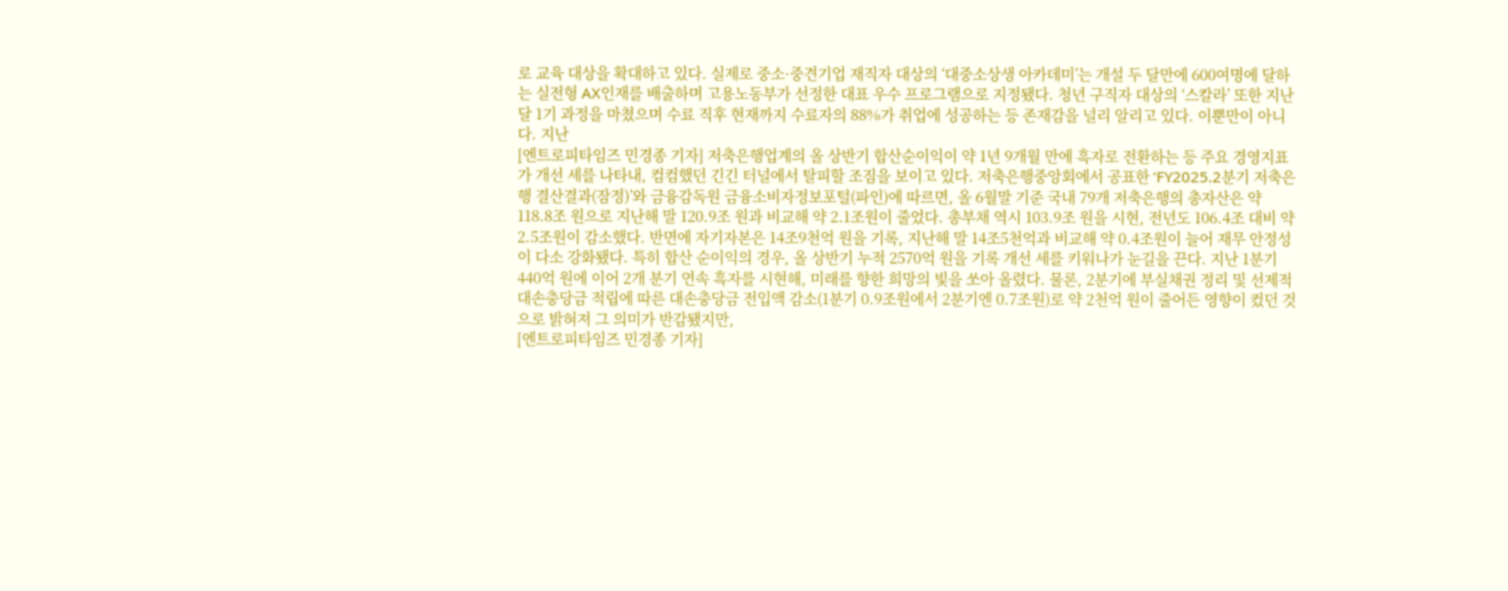로 교육 대상을 확대하고 있다. 실제로 중소·중견기업 재직자 대상의 ‘대중소상생 아카데미’는 개설 두 달만에 600여명에 달하는 실전형 AX인재를 배출하며 고용노동부가 선정한 대표 우수 프로그램으로 지정됐다. 청년 구직자 대상의 ‘스칼라’ 또한 지난달 1기 과정을 마쳤으며 수료 직후 현재까지 수료자의 88%가 취업에 성공하는 등 존재감을 널리 알리고 있다. 이뿐만이 아니다. 지난
[엔트로피타임즈 민경종 기자] 저축은행업계의 올 상반기 합산순이익이 약 1년 9개월 만에 흑자로 전환하는 등 주요 경영지표가 개선 세를 나타내, 컴컴했던 긴긴 터널에서 탈피할 조짐을 보이고 있다. 저축은행중앙회에서 공표한 ‘FY2025.2분기 저축은행 결산결과(잠정)’와 금융감독원 금융소비자정보포털(파인)에 따르면, 올 6월말 기준 국내 79개 저축은행의 총자산은 약 118.8조 원으로 지난해 말 120.9조 원과 비교해 약 2.1조원이 줄었다. 총부채 역시 103.9조 원을 시현, 전년도 106.4조 대비 약 2.5조원이 감소했다. 반면에 자기자본은 14조9천억 원을 기록, 지난해 말 14조5천억과 비교해 약 0.4조원이 늘어 재무 안정성이 다소 강화됐다. 특히 합산 순이익의 경우, 올 상반기 누적 2570억 원을 기록 개선 세를 키워나가 눈길을 끈다. 지난 1분기 440억 원에 이어 2개 분기 연속 흑자를 시현해, 미래를 향한 희망의 빛을 쏘아 올렸다. 물론, 2분기에 부실채권 정리 및 선제적 대손충당금 적립에 따른 대손충당금 전입액 감소(1분기 0.9조원에서 2분기엔 0.7조원)로 약 2천억 원이 줄어든 영향이 컸던 것으로 밝혀져 그 의미가 반감됐지만,
[엔트로피타임즈 민경종 기자]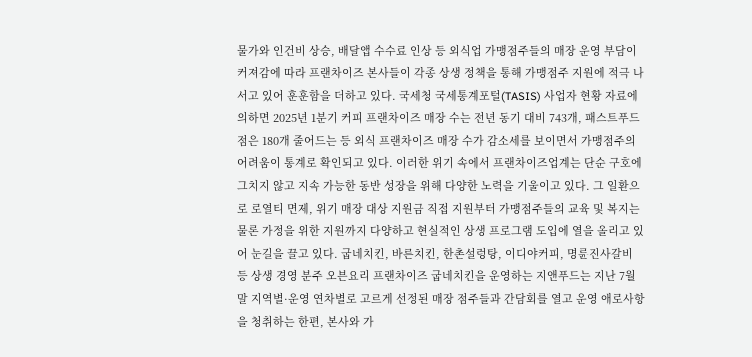물가와 인건비 상승, 배달앱 수수료 인상 등 외식업 가맹점주들의 매장 운영 부담이 커져감에 따라 프랜차이즈 본사들이 각종 상생 정책을 통해 가맹점주 지원에 적극 나서고 있어 훈훈함을 더하고 있다. 국세청 국세통계포털(TASIS) 사업자 현황 자료에 의하면 2025년 1분기 커피 프랜차이즈 매장 수는 전년 동기 대비 743개, 패스트푸드점은 180개 줄어드는 등 외식 프랜차이즈 매장 수가 감소세를 보이면서 가맹점주의 어려움이 통계로 확인되고 있다. 이러한 위기 속에서 프랜차이즈업계는 단순 구호에 그치지 않고 지속 가능한 동반 성장을 위해 다양한 노력을 기울이고 있다. 그 일환으로 로열티 면제, 위기 매장 대상 지원금 직접 지원부터 가맹점주들의 교육 및 복지는 물론 가정을 위한 지원까지 다양하고 현실적인 상생 프로그램 도입에 열을 올리고 있어 눈길을 끌고 있다. 굽네치킨, 바른치킨, 한촌설렁탕, 이디야커피, 명륜진사갈비 등 상생 경영 분주 오븐요리 프랜차이즈 굽네치킨을 운영하는 지앤푸드는 지난 7월 말 지역별·운영 연차별로 고르게 선정된 매장 점주들과 간담회를 열고 운영 애로사항을 청취하는 한편, 본사와 가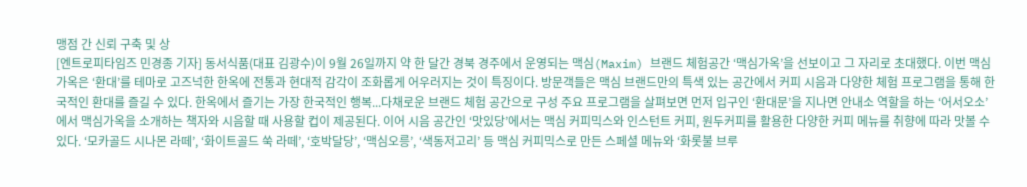맹점 간 신뢰 구축 및 상
[엔트로피타임즈 민경종 기자] 동서식품(대표 김광수)이 9월 26일까지 약 한 달간 경북 경주에서 운영되는 맥심(Maxim) 브랜드 체험공간 ‘맥심가옥’을 선보이고 그 자리로 초대했다. 이번 맥심가옥은 ‘환대’를 테마로 고즈넉한 한옥에 전통과 현대적 감각이 조화롭게 어우러지는 것이 특징이다. 방문객들은 맥심 브랜드만의 특색 있는 공간에서 커피 시음과 다양한 체험 프로그램을 통해 한국적인 환대를 즐길 수 있다. 한옥에서 즐기는 가장 한국적인 행복...다채로운 브랜드 체험 공간으로 구성 주요 프로그램을 살펴보면 먼저 입구인 ‘환대문’을 지나면 안내소 역할을 하는 ‘어서오소’에서 맥심가옥을 소개하는 책자와 시음할 때 사용할 컵이 제공된다. 이어 시음 공간인 ‘맛있당’에서는 맥심 커피믹스와 인스턴트 커피, 원두커피를 활용한 다양한 커피 메뉴를 취향에 따라 맛볼 수 있다. ‘모카골드 시나몬 라떼’, ‘화이트골드 쑥 라떼’, ‘호박달당’, ‘맥심오릉’, ‘색동저고리’ 등 맥심 커피믹스로 만든 스페셜 메뉴와 ‘화롯불 브루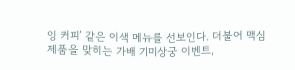잉 커피’ 같은 이색 메뉴를 선보인다. 더불어 맥심 제품을 맞히는 가배 기미상궁 이벤트,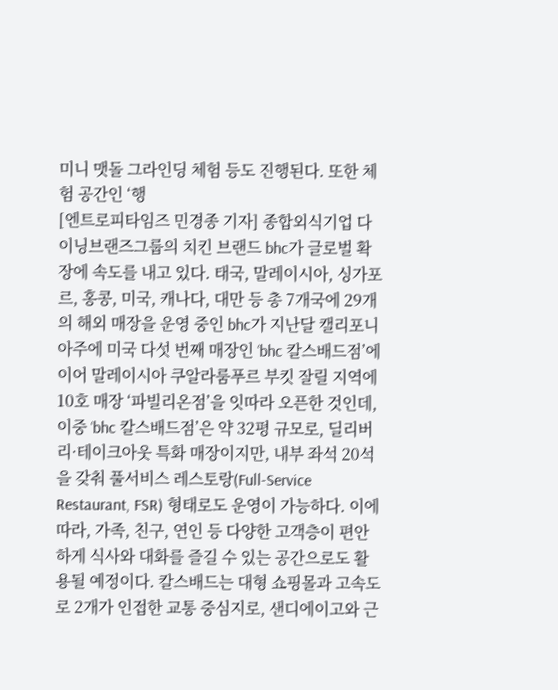미니 맷돌 그라인딩 체험 등도 진행된다. 또한 체험 공간인 ‘행
[엔트로피타임즈 민경종 기자] 종합외식기업 다이닝브랜즈그룹의 치킨 브랜드 bhc가 글로벌 확장에 속도를 내고 있다. 태국, 말레이시아, 싱가포르, 홍콩, 미국, 캐나다, 대만 등 총 7개국에 29개의 해외 매장을 운영 중인 bhc가 지난달 캘리포니아주에 미국 다섯 번째 매장인 ‘bhc 칼스배드점’에 이어 말레이시아 쿠알라룸푸르 부킷 잘릴 지역에 10호 매장 ‘파빌리온점’을 잇따라 오픈한 것인데, 이중 ‘bhc 칼스배드점’은 약 32평 규모로, 딜리버리·테이크아웃 특화 매장이지만, 내부 좌석 20석을 갖춰 풀서비스 레스토랑(Full-Service Restaurant, FSR) 형태로도 운영이 가능하다. 이에 따라, 가족, 친구, 연인 등 다양한 고객층이 편안하게 식사와 대화를 즐길 수 있는 공간으로도 활용될 예정이다. 칼스배드는 대형 쇼핑몰과 고속도로 2개가 인접한 교통 중심지로, 샌디에이고와 근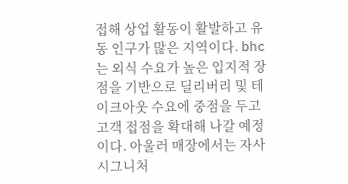접해 상업 활동이 활발하고 유동 인구가 많은 지역이다. bhc는 외식 수요가 높은 입지적 장점을 기반으로 딜리버리 및 테이크아웃 수요에 중점을 두고 고객 접점을 확대해 나갈 예정이다. 아울러 매장에서는 자사 시그니처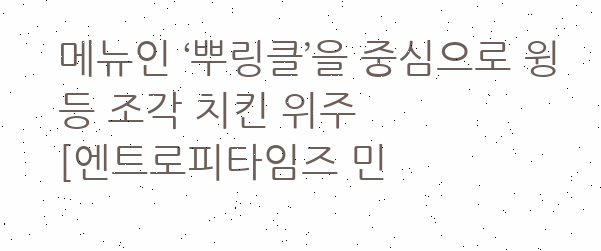메뉴인 ‘뿌링클’을 중심으로 윙 등 조각 치킨 위주
[엔트로피타임즈 민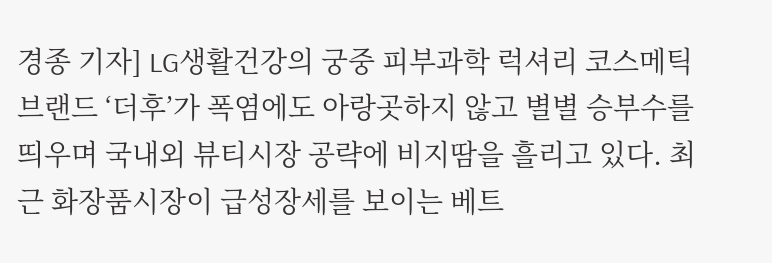경종 기자] LG생활건강의 궁중 피부과학 럭셔리 코스메틱 브랜드 ‘더후’가 폭염에도 아랑곳하지 않고 별별 승부수를 띄우며 국내외 뷰티시장 공략에 비지땀을 흘리고 있다. 최근 화장품시장이 급성장세를 보이는 베트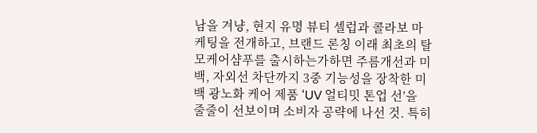남을 겨냥, 현지 유명 뷰티 셀럽과 콜라보 마케팅을 전개하고, 브랜드 론칭 이래 최초의 탈모케어샴푸를 출시하는가하면 주름개선과 미백, 자외선 차단까지 3중 기능성을 장착한 미백 광노화 케어 제품 ‘UV 얼티밋 톤업 선’을 줄줄이 선보이며 소비자 공략에 나선 것. 특히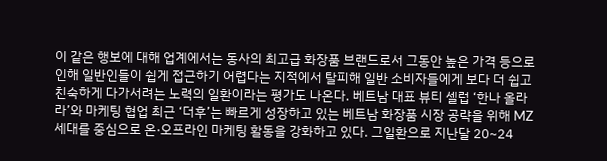이 같은 행보에 대해 업계에서는 동사의 최고급 화장품 브랜드로서 그동안 높은 가격 등으로 인해 일반인들이 쉽게 접근하기 어렵다는 지적에서 탈피해 일반 소비자들에게 보다 더 쉽고 친숙하게 다가서려는 노력의 일환이라는 평가도 나온다. 베트남 대표 뷰티 셀럽 ‘한나 올라라’와 마케팅 협업 최근 ‘더후’는 빠르게 성장하고 있는 베트남 화장품 시장 공략을 위해 MZ세대를 중심으로 온·오프라인 마케팅 활동을 강화하고 있다. 그일환으로 지난달 20~24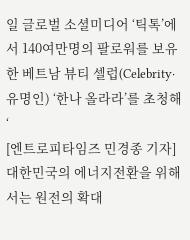일 글로벌 소셜미디어 ‘틱톡’에서 140여만명의 팔로워를 보유한 베트남 뷰티 셀럽(Celebrity·유명인) ‘한나 올라라’를 초청해 ‘
[엔트로피타임즈 민경종 기자] 대한민국의 에너지전환을 위해서는 원전의 확대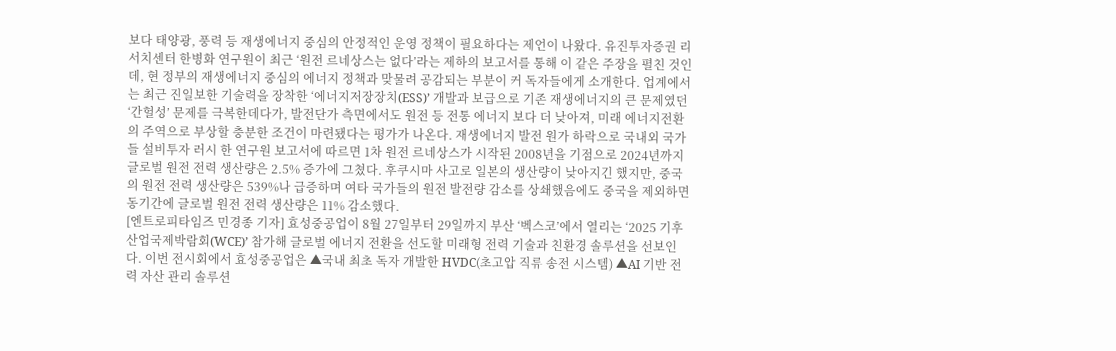보다 태양광, 풍력 등 재생에너지 중심의 안정적인 운영 정책이 필요하다는 제언이 나왔다. 유진투자증권 리서치센터 한병화 연구원이 최근 ‘원전 르네상스는 없다’라는 제하의 보고서를 통해 이 같은 주장을 펼친 것인데, 현 정부의 재생에너지 중심의 에너지 정책과 맞물려 공감되는 부분이 커 독자들에게 소개한다. 업계에서는 최근 진일보한 기술력을 장착한 ‘에너지저장장치(ESS)’ 개발과 보급으로 기존 재생에너지의 큰 문제였던 ‘간헐성’ 문제를 극복한데다가, 발전단가 측면에서도 원전 등 전통 에너지 보다 더 낮아져, 미래 에너지전환의 주역으로 부상할 충분한 조건이 마련됐다는 평가가 나온다. 재생에너지 발전 원가 하락으로 국내외 국가들 설비투자 러시 한 연구원 보고서에 따르면 1차 원전 르네상스가 시작된 2008년을 기점으로 2024년까지 글로벌 원전 전력 생산량은 2.5% 증가에 그쳤다. 후쿠시마 사고로 일본의 생산량이 낮아지긴 했지만, 중국의 원전 전력 생산량은 539%나 급증하며 여타 국가들의 원전 발전량 감소를 상쇄했음에도 중국을 제외하면 동기간에 글로벌 원전 전력 생산량은 11% 감소했다.
[엔트로피타임즈 민경종 기자] 효성중공업이 8월 27일부터 29일까지 부산 ‘벡스코’에서 열리는 ‘2025 기후산업국제박람회(WCE)’ 참가해 글로벌 에너지 전환을 선도할 미래형 전력 기술과 친환경 솔루션을 선보인다. 이번 전시회에서 효성중공업은 ▲국내 최초 독자 개발한 HVDC(초고압 직류 송전 시스템) ▲AI 기반 전력 자산 관리 솔루션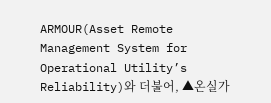ARMOUR(Asset Remote Management System for Operational Utility’s Reliability)와 더불어, ▲온실가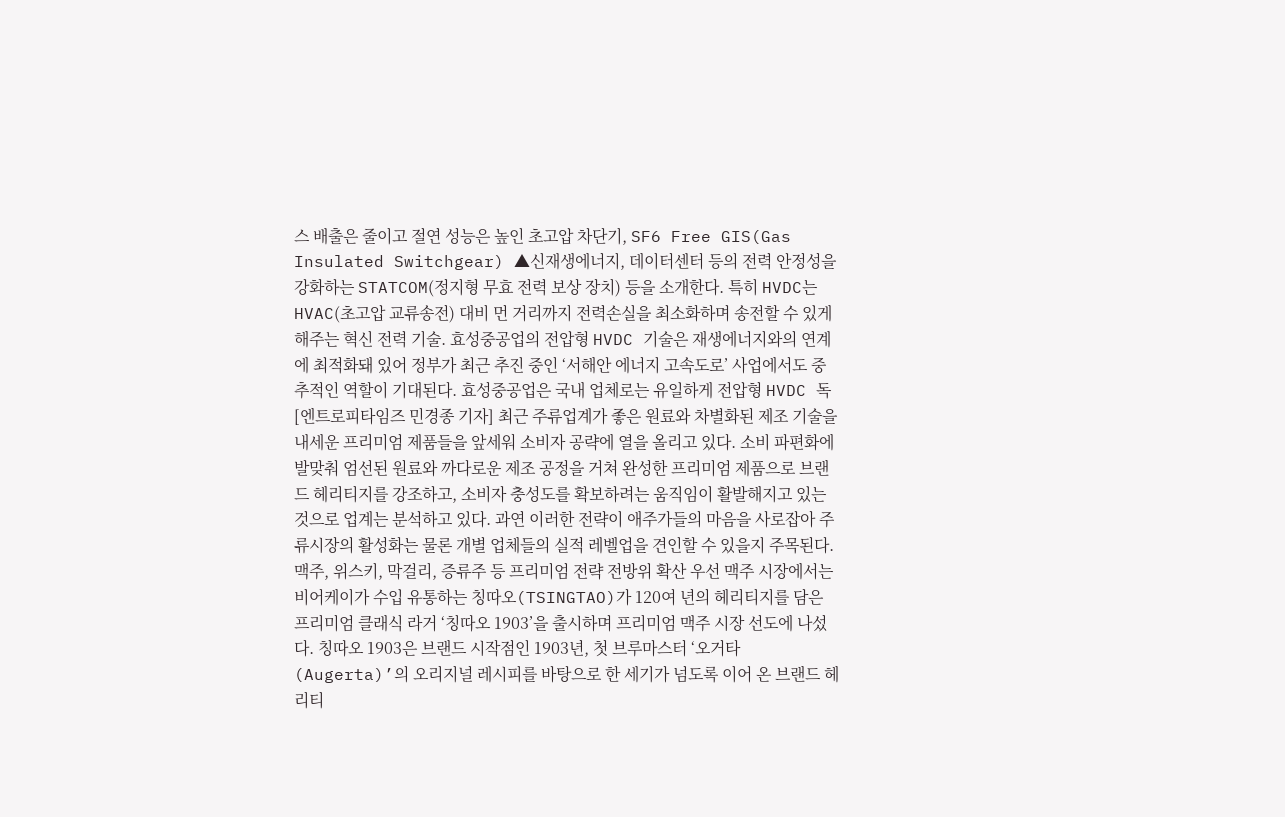스 배출은 줄이고 절연 성능은 높인 초고압 차단기, SF6 Free GIS(Gas Insulated Switchgear) ▲신재생에너지, 데이터센터 등의 전력 안정성을 강화하는 STATCOM(정지형 무효 전력 보상 장치) 등을 소개한다. 특히 HVDC는 HVAC(초고압 교류송전) 대비 먼 거리까지 전력손실을 최소화하며 송전할 수 있게 해주는 혁신 전력 기술. 효성중공업의 전압형 HVDC 기술은 재생에너지와의 연계에 최적화돼 있어 정부가 최근 추진 중인 ‘서해안 에너지 고속도로’ 사업에서도 중추적인 역할이 기대된다. 효성중공업은 국내 업체로는 유일하게 전압형 HVDC 독
[엔트로피타임즈 민경종 기자] 최근 주류업계가 좋은 원료와 차별화된 제조 기술을 내세운 프리미엄 제품들을 앞세워 소비자 공략에 열을 올리고 있다. 소비 파편화에 발맞춰 엄선된 원료와 까다로운 제조 공정을 거쳐 완성한 프리미엄 제품으로 브랜드 헤리티지를 강조하고, 소비자 충성도를 확보하려는 움직임이 활발해지고 있는 것으로 업계는 분석하고 있다. 과연 이러한 전략이 애주가들의 마음을 사로잡아 주류시장의 활성화는 물론 개별 업체들의 실적 레벨업을 견인할 수 있을지 주목된다. 맥주, 위스키, 막걸리, 증류주 등 프리미엄 전략 전방위 확산 우선 맥주 시장에서는 비어케이가 수입 유통하는 칭따오(TSINGTAO)가 120여 년의 헤리티지를 담은 프리미엄 클래식 라거 ‘칭따오 1903’을 출시하며 프리미엄 맥주 시장 선도에 나섰다. 칭따오 1903은 브랜드 시작점인 1903년, 첫 브루마스터 ‘오거타(Augerta)’의 오리지널 레시피를 바탕으로 한 세기가 넘도록 이어 온 브랜드 헤리티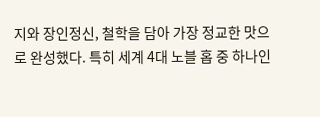지와 장인정신, 철학을 담아 가장 정교한 맛으로 완성했다. 특히 세계 4대 노블 홉 중 하나인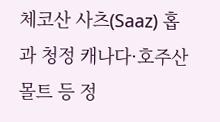체코산 사츠(Saaz) 홉과 청정 캐나다·호주산 몰트 등 정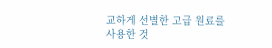교하게 선별한 고급 원료를 사용한 것